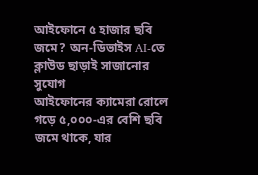আইফোনে ৫ হাজার ছবি জমে? অন-ডিভাইস AI-তে ক্লাউড ছাড়াই সাজানোর সুযোগ
আইফোনের ক্যামেরা রোলে গড়ে ৫,০০০-এর বেশি ছবি জমে থাকে, যার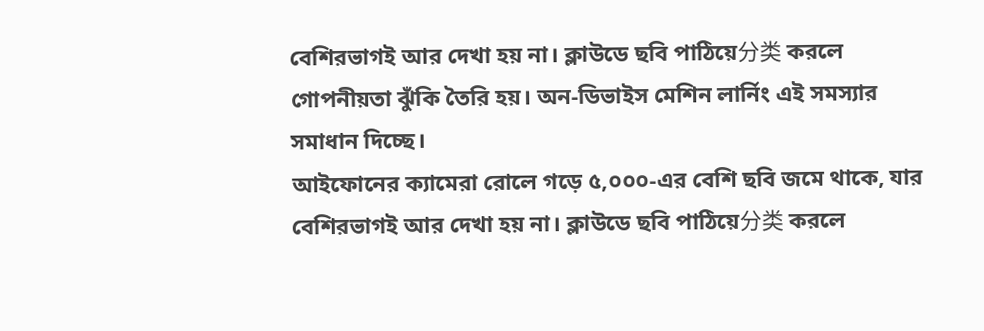বেশিরভাগই আর দেখা হয় না। ক্লাউডে ছবি পাঠিয়ে分类 করলে গোপনীয়তা ঝুঁকি তৈরি হয়। অন-ডিভাইস মেশিন লার্নিং এই সমস্যার সমাধান দিচ্ছে।
আইফোনের ক্যামেরা রোলে গড়ে ৫,০০০-এর বেশি ছবি জমে থাকে, যার বেশিরভাগই আর দেখা হয় না। ক্লাউডে ছবি পাঠিয়ে分类 করলে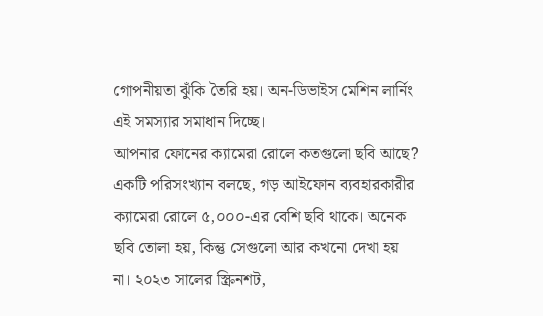গোপনীয়তা ঝুঁকি তৈরি হয়। অন-ডিভাইস মেশিন লার্নিং এই সমস্যার সমাধান দিচ্ছে।
আপনার ফোনের ক্যামেরা রোলে কতগুলো ছবি আছে? একটি পরিসংখ্যান বলছে, গড় আইফোন ব্যবহারকারীর ক্যামেরা রোলে ৫,০০০-এর বেশি ছবি থাকে। অনেক ছবি তোলা হয়, কিন্তু সেগুলো আর কখনো দেখা হয় না। ২০২৩ সালের স্ক্রিনশট,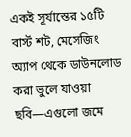একই সূর্যাস্তের ১৫টি বার্স্ট শট, মেসেজিং অ্যাপ থেকে ডাউনলোড করা ভুলে যাওয়া ছবি—এগুলো জমে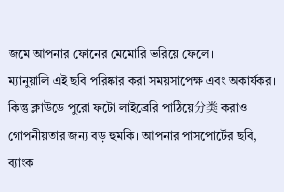জমে আপনার ফোনের মেমোরি ভরিয়ে ফেলে।
ম্যানুয়ালি এই ছবি পরিষ্কার করা সময়সাপেক্ষ এবং অকার্যকর। কিন্তু ক্লাউডে পুরো ফটো লাইব্রেরি পাঠিয়ে分类 করাও গোপনীয়তার জন্য বড় হুমকি। আপনার পাসপোর্টের ছবি, ব্যাংক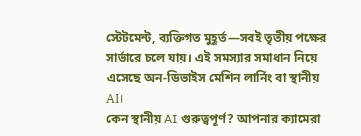স্টেটমেন্ট, ব্যক্তিগত মুহূর্ত—সবই তৃতীয় পক্ষের সার্ভারে চলে যায়। এই সমস্যার সমাধান নিয়ে এসেছে অন-ডিভাইস মেশিন লার্নিং বা স্থানীয় AI।
কেন স্থানীয় AI গুরুত্বপূর্ণ? আপনার ক্যামেরা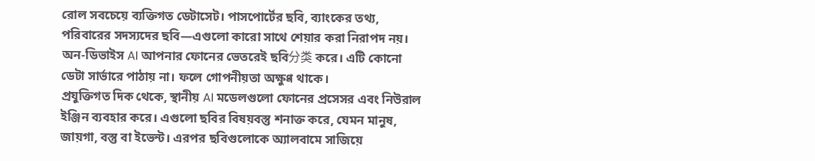রোল সবচেয়ে ব্যক্তিগত ডেটাসেট। পাসপোর্টের ছবি, ব্যাংকের তথ্য, পরিবারের সদস্যদের ছবি—এগুলো কারো সাথে শেয়ার করা নিরাপদ নয়। অন-ডিভাইস AI আপনার ফোনের ভেতরেই ছবি分类 করে। এটি কোনো ডেটা সার্ভারে পাঠায় না। ফলে গোপনীয়তা অক্ষুণ্ণ থাকে।
প্রযুক্তিগত দিক থেকে, স্থানীয় AI মডেলগুলো ফোনের প্রসেসর এবং নিউরাল ইঞ্জিন ব্যবহার করে। এগুলো ছবির বিষয়বস্তু শনাক্ত করে, যেমন মানুষ, জায়গা, বস্তু বা ইভেন্ট। এরপর ছবিগুলোকে অ্যালবামে সাজিয়ে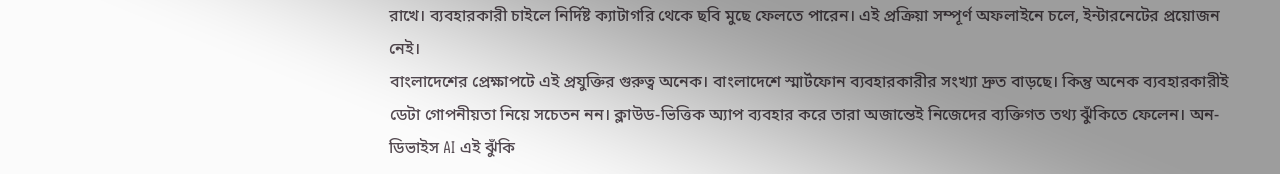রাখে। ব্যবহারকারী চাইলে নির্দিষ্ট ক্যাটাগরি থেকে ছবি মুছে ফেলতে পারেন। এই প্রক্রিয়া সম্পূর্ণ অফলাইনে চলে, ইন্টারনেটের প্রয়োজন নেই।
বাংলাদেশের প্রেক্ষাপটে এই প্রযুক্তির গুরুত্ব অনেক। বাংলাদেশে স্মার্টফোন ব্যবহারকারীর সংখ্যা দ্রুত বাড়ছে। কিন্তু অনেক ব্যবহারকারীই ডেটা গোপনীয়তা নিয়ে সচেতন নন। ক্লাউড-ভিত্তিক অ্যাপ ব্যবহার করে তারা অজান্তেই নিজেদের ব্যক্তিগত তথ্য ঝুঁকিতে ফেলেন। অন-ডিভাইস AI এই ঝুঁকি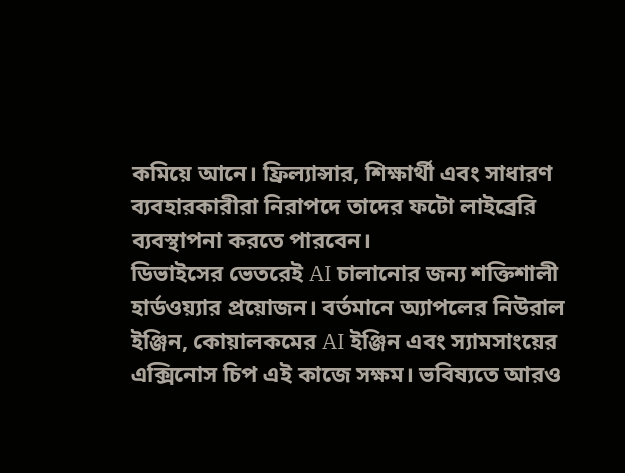কমিয়ে আনে। ফ্রিল্যান্সার, শিক্ষার্থী এবং সাধারণ ব্যবহারকারীরা নিরাপদে তাদের ফটো লাইব্রেরি ব্যবস্থাপনা করতে পারবেন।
ডিভাইসের ভেতরেই AI চালানোর জন্য শক্তিশালী হার্ডওয়্যার প্রয়োজন। বর্তমানে অ্যাপলের নিউরাল ইঞ্জিন, কোয়ালকমের AI ইঞ্জিন এবং স্যামসাংয়ের এক্সিনোস চিপ এই কাজে সক্ষম। ভবিষ্যতে আরও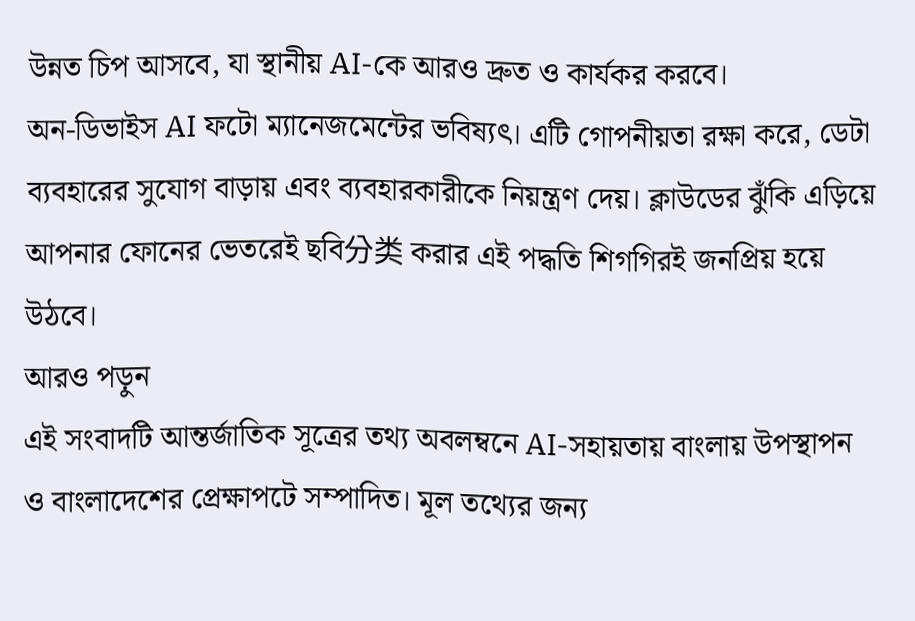উন্নত চিপ আসবে, যা স্থানীয় AI-কে আরও দ্রুত ও কার্যকর করবে।
অন-ডিভাইস AI ফটো ম্যানেজমেন্টের ভবিষ্যৎ। এটি গোপনীয়তা রক্ষা করে, ডেটা ব্যবহারের সুযোগ বাড়ায় এবং ব্যবহারকারীকে নিয়ন্ত্রণ দেয়। ক্লাউডের ঝুঁকি এড়িয়ে আপনার ফোনের ভেতরেই ছবি分类 করার এই পদ্ধতি শিগগিরই জনপ্রিয় হয়ে উঠবে।
আরও পড়ুন
এই সংবাদটি আন্তর্জাতিক সূত্রের তথ্য অবলম্বনে AI-সহায়তায় বাংলায় উপস্থাপন ও বাংলাদেশের প্রেক্ষাপটে সম্পাদিত। মূল তথ্যের জন্য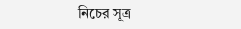নিচের সূত্র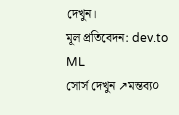দেখুন।
মূল প্রতিবেদন: dev.to ML
সোর্স দেখুন ↗মন্তব্য০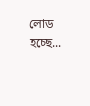লোড হচ্ছে...